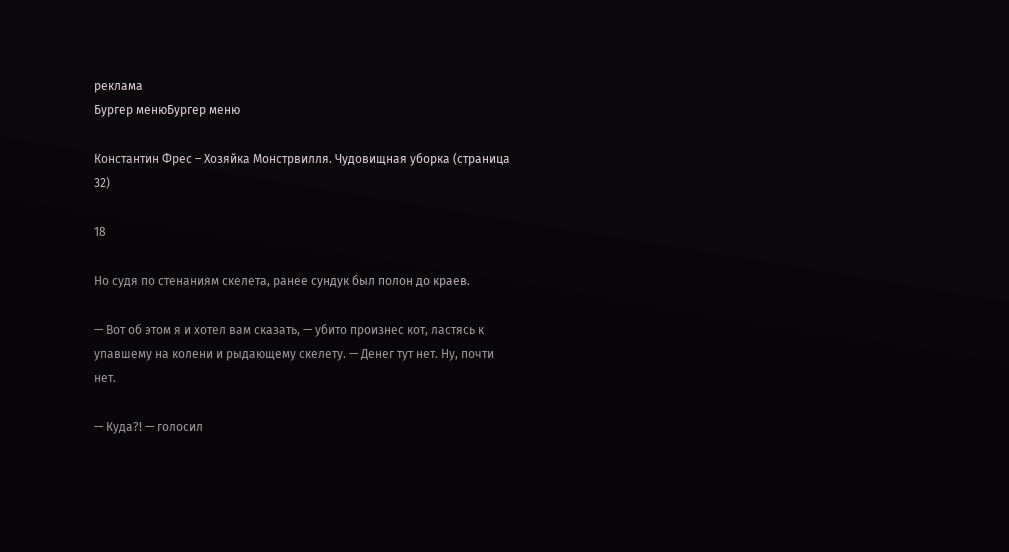реклама
Бургер менюБургер меню

Константин Фрес – Хозяйка Монстрвилля. Чудовищная уборка (страница 32)

18

Но судя по стенаниям скелета, ранее сундук был полон до краев.

— Вот об этом я и хотел вам сказать, — убито произнес кот, ластясь к упавшему на колени и рыдающему скелету. — Денег тут нет. Ну, почти нет.

— Куда?! — голосил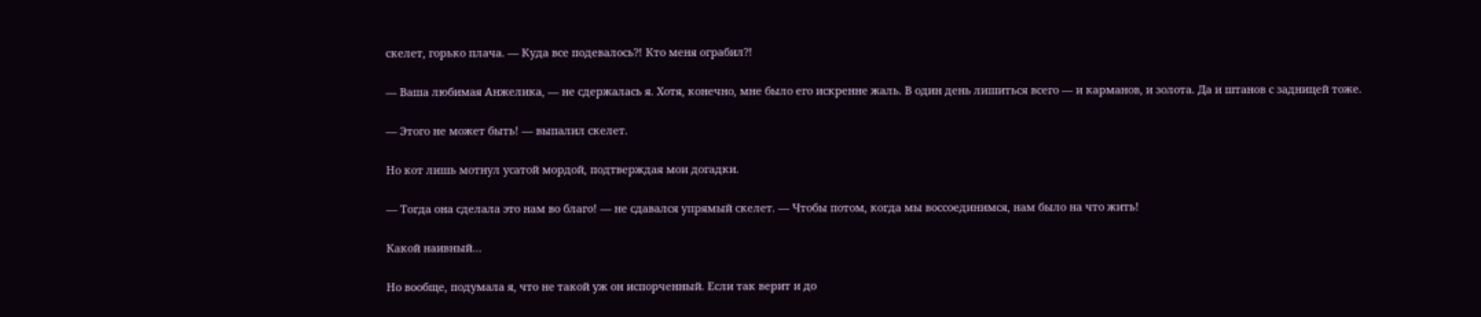скелет, горько плача. — Куда все подевалось?! Кто меня ограбил?!

— Ваша любимая Анжелика, — не сдержалась я. Хотя, конечно, мне было его искренне жаль. В один день лишиться всего — и карманов, и золота. Да и штанов с задницей тоже.

— Этого не может быть! — выпалил скелет.

Но кот лишь мотнул усатой мордой, подтверждая мои догадки.

— Тогда она сделала это нам во благо! — не сдавался упрямый скелет. — Чтобы потом, когда мы воссоединимся, нам было на что жить!

Какой наивный…

Но вообще, подумала я, что не такой уж он испорченный. Если так верит и до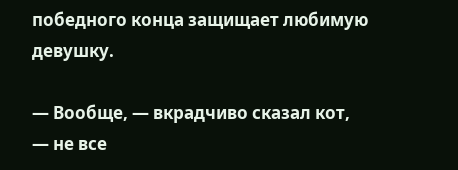победного конца защищает любимую девушку.

— Вообще, — вкрадчиво сказал кот, — не все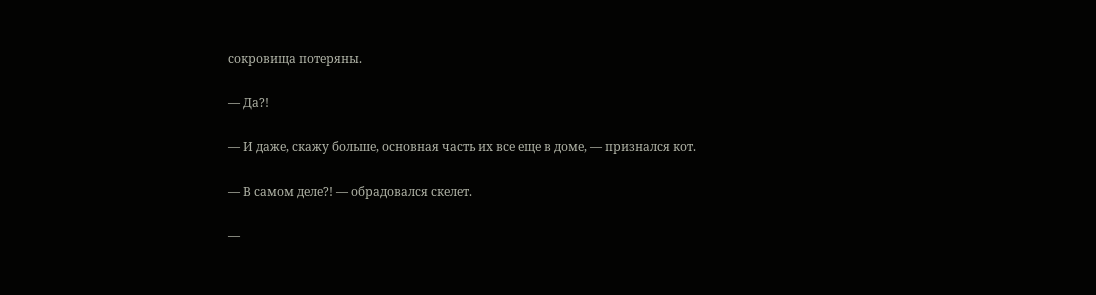сокровища потеряны.

— Да?!

— И даже, скажу больше, основная часть их все еще в доме, — признался кот.

— В самом деле?! — обрадовался скелет.

—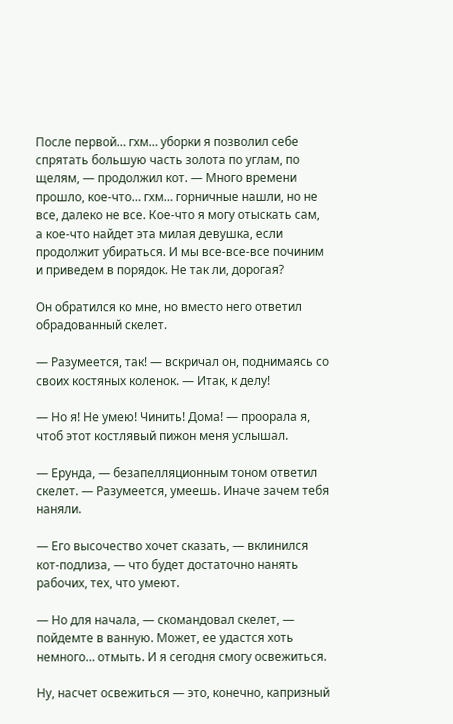После первой… гхм… уборки я позволил себе спрятать большую часть золота по углам, по щелям, — продолжил кот. — Много времени прошло, кое-что… гхм… горничные нашли, но не все, далеко не все. Кое-что я могу отыскать сам, а кое-что найдет эта милая девушка, если продолжит убираться. И мы все-все-все починим и приведем в порядок. Не так ли, дорогая?

Он обратился ко мне, но вместо него ответил обрадованный скелет.

— Разумеется, так! — вскричал он, поднимаясь со своих костяных коленок. — Итак, к делу!

— Но я! Не умею! Чинить! Дома! — проорала я, чтоб этот костлявый пижон меня услышал.

— Ерунда, — безапелляционным тоном ответил скелет. — Разумеется, умеешь. Иначе зачем тебя наняли.

— Его высочество хочет сказать, — вклинился кот-подлиза, — что будет достаточно нанять рабочих, тех, что умеют.

— Но для начала, — скомандовал скелет, — пойдемте в ванную. Может, ее удастся хоть немного… отмыть. И я сегодня смогу освежиться.

Ну, насчет освежиться — это, конечно, капризный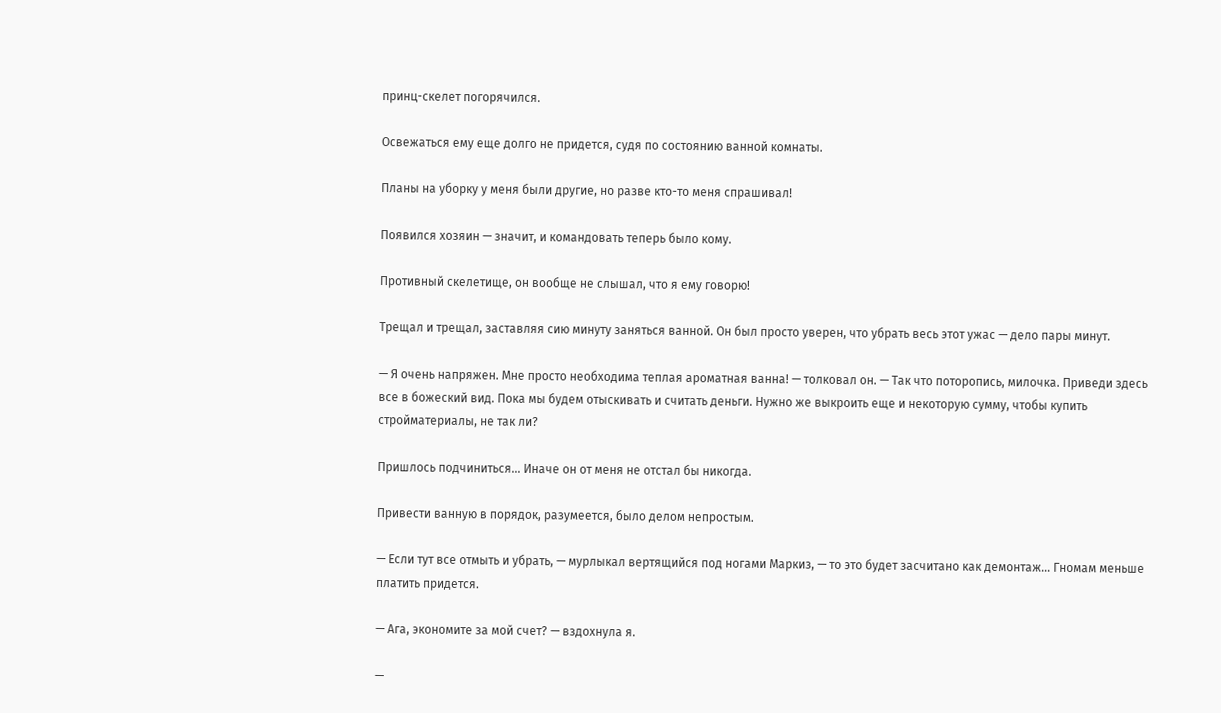принц-скелет погорячился.

Освежаться ему еще долго не придется, судя по состоянию ванной комнаты.

Планы на уборку у меня были другие, но разве кто-то меня спрашивал!

Появился хозяин — значит, и командовать теперь было кому.

Противный скелетище, он вообще не слышал, что я ему говорю!

Трещал и трещал, заставляя сию минуту заняться ванной. Он был просто уверен, что убрать весь этот ужас — дело пары минут.

— Я очень напряжен. Мне просто необходима теплая ароматная ванна! — толковал он. — Так что поторопись, милочка. Приведи здесь все в божеский вид. Пока мы будем отыскивать и считать деньги. Нужно же выкроить еще и некоторую сумму, чтобы купить стройматериалы, не так ли?

Пришлось подчиниться… Иначе он от меня не отстал бы никогда.

Привести ванную в порядок, разумеется, было делом непростым.

— Если тут все отмыть и убрать, — мурлыкал вертящийся под ногами Маркиз, — то это будет засчитано как демонтаж… Гномам меньше платить придется.

— Ага, экономите за мой счет? — вздохнула я.

—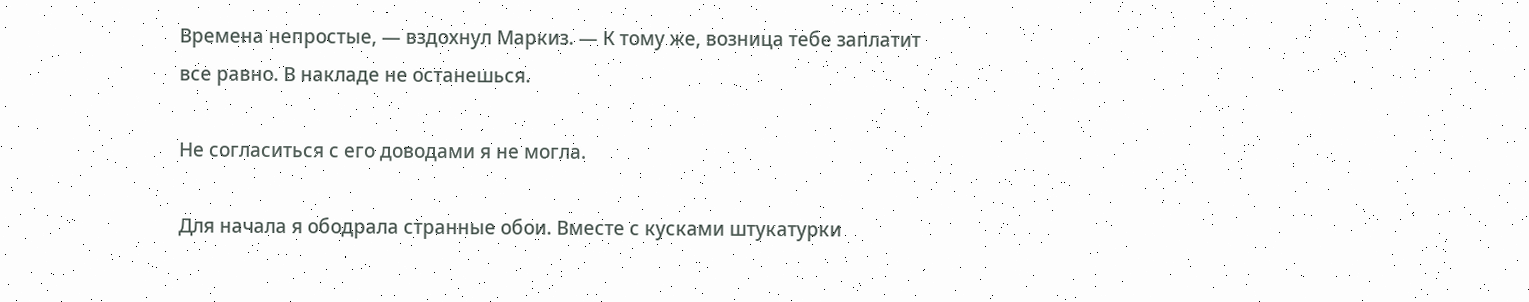Времена непростые, — вздохнул Маркиз. — К тому же, возница тебе заплатит все равно. В накладе не останешься.

Не согласиться с его доводами я не могла.

Для начала я ободрала странные обои. Вместе с кусками штукатурки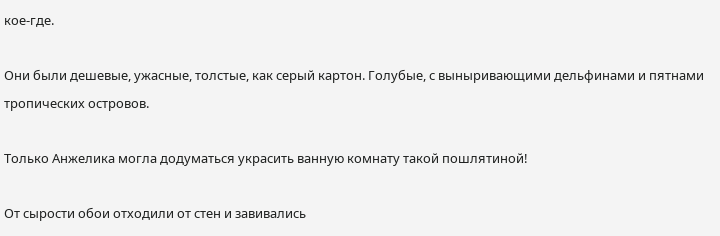кое-где.

Они были дешевые, ужасные, толстые, как серый картон. Голубые, с выныривающими дельфинами и пятнами тропических островов.

Только Анжелика могла додуматься украсить ванную комнату такой пошлятиной!

От сырости обои отходили от стен и завивались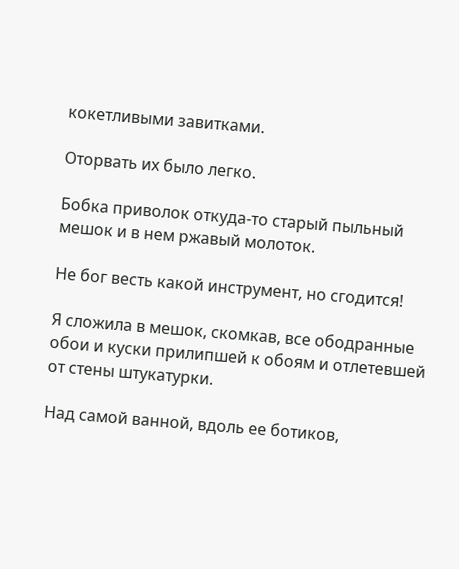кокетливыми завитками.

Оторвать их было легко.

Бобка приволок откуда-то старый пыльный мешок и в нем ржавый молоток.

Не бог весть какой инструмент, но сгодится!

Я сложила в мешок, скомкав, все ободранные обои и куски прилипшей к обоям и отлетевшей от стены штукатурки.

Над самой ванной, вдоль ее ботиков,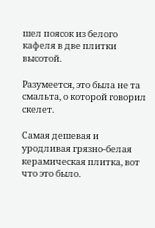шел поясок из белого кафеля в две плитки высотой.

Разумеется, это была не та смальта, о которой говорил скелет.

Самая дешевая и уродливая грязно-белая керамическая плитка, вот что это было.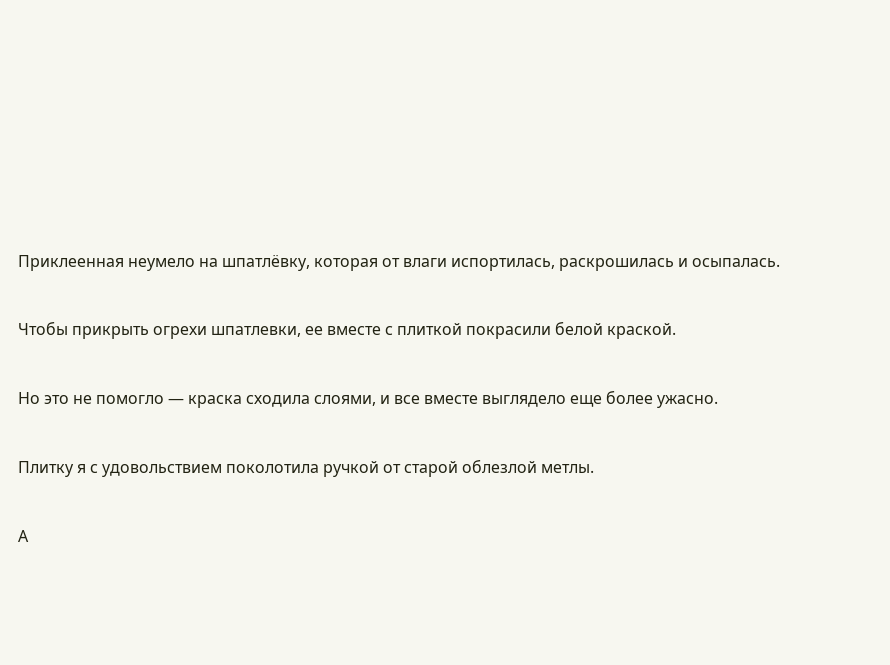Приклеенная неумело на шпатлёвку, которая от влаги испортилась, раскрошилась и осыпалась.

Чтобы прикрыть огрехи шпатлевки, ее вместе с плиткой покрасили белой краской.

Но это не помогло — краска сходила слоями, и все вместе выглядело еще более ужасно.

Плитку я с удовольствием поколотила ручкой от старой облезлой метлы.

А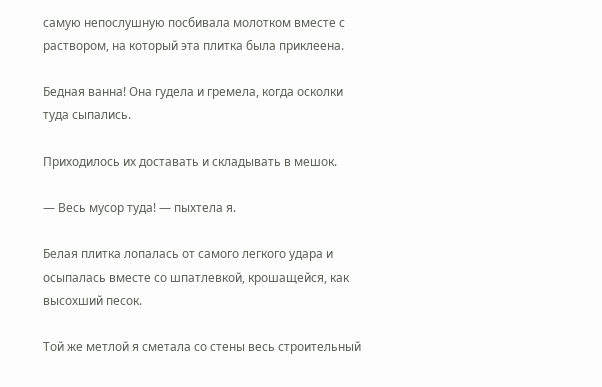самую непослушную посбивала молотком вместе с раствором, на который эта плитка была приклеена.

Бедная ванна! Она гудела и гремела, когда осколки туда сыпались.

Приходилось их доставать и складывать в мешок.

— Весь мусор туда! — пыхтела я.

Белая плитка лопалась от самого легкого удара и осыпалась вместе со шпатлевкой, крошащейся, как высохший песок.

Той же метлой я сметала со стены весь строительный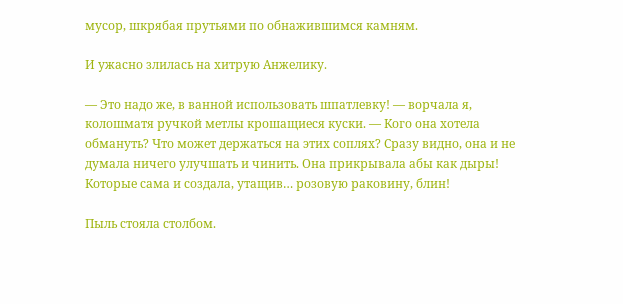мусор, шкрябая прутьями по обнажившимся камням.

И ужасно злилась на хитрую Анжелику.

— Это надо же, в ванной использовать шпатлевку! — ворчала я, колошматя ручкой метлы крошащиеся куски. — Кого она хотела обмануть? Что может держаться на этих соплях? Сразу видно, она и не думала ничего улучшать и чинить. Она прикрывала абы как дыры! Которые сама и создала, утащив… розовую раковину, блин!

Пыль стояла столбом.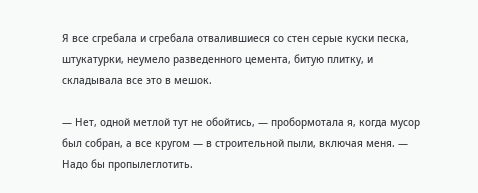Я все сгребала и сгребала отвалившиеся со стен серые куски песка, штукатурки, неумело разведенного цемента, битую плитку, и складывала все это в мешок.

— Нет, одной метлой тут не обойтись, — пробормотала я, когда мусор был собран, а все кругом — в строительной пыли, включая меня. — Надо бы пропылеглотить.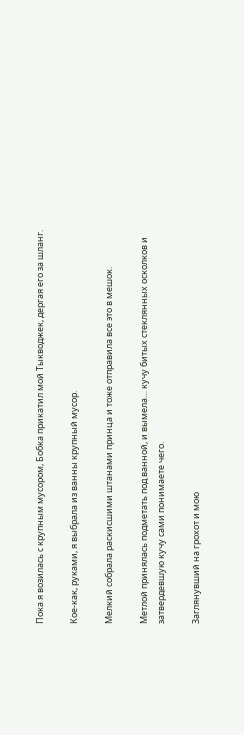Пока я возилась с крупным мусором, Бобка прикатил мой Тыкводжек, дергая его за шланг.

Кое-как, руками, я выбрала из ванны крупный мусор.

Мелкий собрала раскисшими штанами принца и тоже отправила все это в мешок.

Метлой принялась подметать под ванной, и вымела… кучу битых стеклянных осколков и затвердевшую кучу сами понимаете чего.

Заглянувший на грохот и мою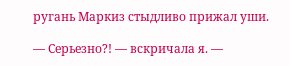ругань Маркиз стыдливо прижал уши.

— Серьезно?! — вскричала я. —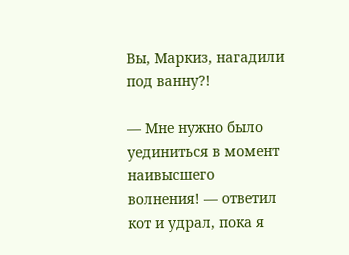Вы, Маркиз, нагадили под ванну?!

— Мне нужно было уединиться в момент наивысшего волнения! — ответил кот и удрал, пока я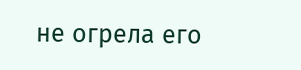не огрела его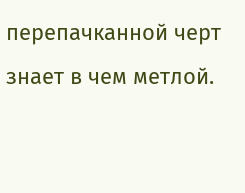перепачканной черт знает в чем метлой.